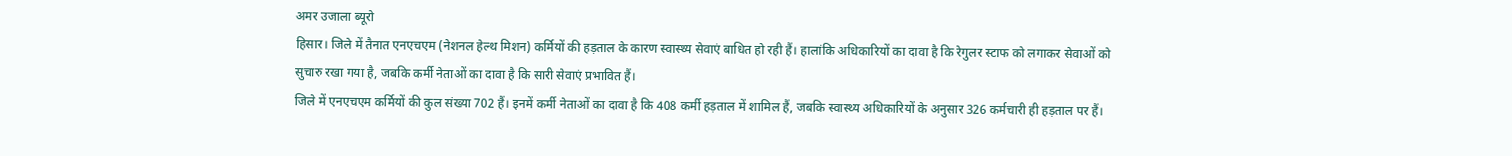अमर उजाला ब्यूरो
हिसार। जिले में तैनात एनएचएम (नेशनल हेल्थ मिशन) कर्मियों की हड़ताल के कारण स्वास्थ्य सेवाएं बाधित हो रही हैं। हालांकि अधिकारियों का दावा है कि रेगुलर स्टाफ को लगाकर सेवाओं को सुचारु रखा गया है, जबकि कर्मी नेताओं का दावा है कि सारी सेवाएं प्रभावित हैं।
जिले में एनएचएम कर्मियों की कुल संख्या 702 हैं। इनमें कर्मी नेताओं का दावा है कि 408 कर्मी हड़ताल में शामिल हैं, जबकि स्वास्थ्य अधिकारियों के अनुसार 326 कर्मचारी ही हड़ताल पर हैं।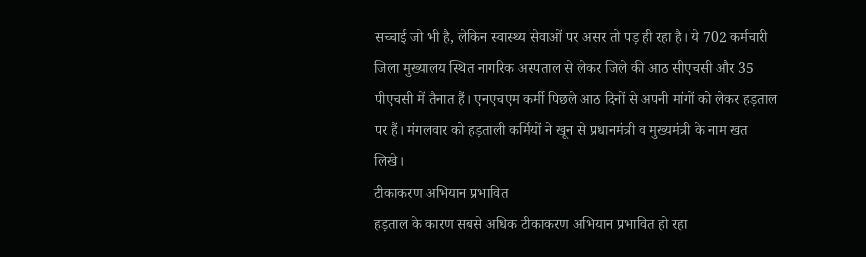सच्चाई जो भी है, लेकिन स्वास्थ्य सेवाओं पर असर तो पड़ ही रहा है। ये 702 कर्मचारी जिला मुख्यालय स्थित नागरिक अस्पताल से लेकर जिले की आठ सीएचसी और 35 पीएचसी में तैनात हैं। एनएचएम कर्मी पिछले आठ दिनों से अपनी मांगों को लेकर हड़ताल पर हैं। मंगलवार को हड़ताली कर्मियों ने खून से प्रधानमंत्री व मुख्यमंत्री के नाम खत लिखे।
टीकाकरण अभियान प्रभावित
हड़ताल के कारण सबसे अधिक टीकाकरण अभियान प्रभावित हो रहा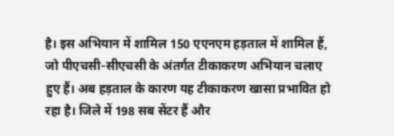है। इस अभियान में शामिल 150 एएनएम हड़ताल में शामिल हैं, जो पीएचसी-सीएचसी के अंतर्गत टीकाकरण अभियान चलाए हुए हैं। अब हड़ताल के कारण यह टीकाकरण खासा प्रभावित हो रहा है। जिले में 198 सब सेंटर हैं और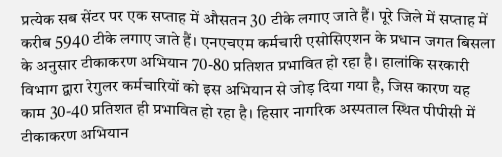प्रत्येक सब सेंटर पर एक सप्ताह में औसतन 30 टीके लगाए जाते हैं। पूरे जिले में सप्ताह में करीब 5940 टीके लगाए जाते हैं। एनएचएम कर्मचारी एसोसिएशन के प्रधान जगत बिसला के अनुसार टीकाकरण अभियान 70-80 प्रतिशत प्रभावित हो रहा है। हालांकि सरकारी विभाग द्वारा रेगुलर कर्मचारियों को इस अभियान से जोड़ दिया गया है, जिस कारण यह काम 30-40 प्रतिशत ही प्रभावित हो रहा है। हिसार नागरिक अस्पताल स्थित पीपीसी में टीकाकरण अभियान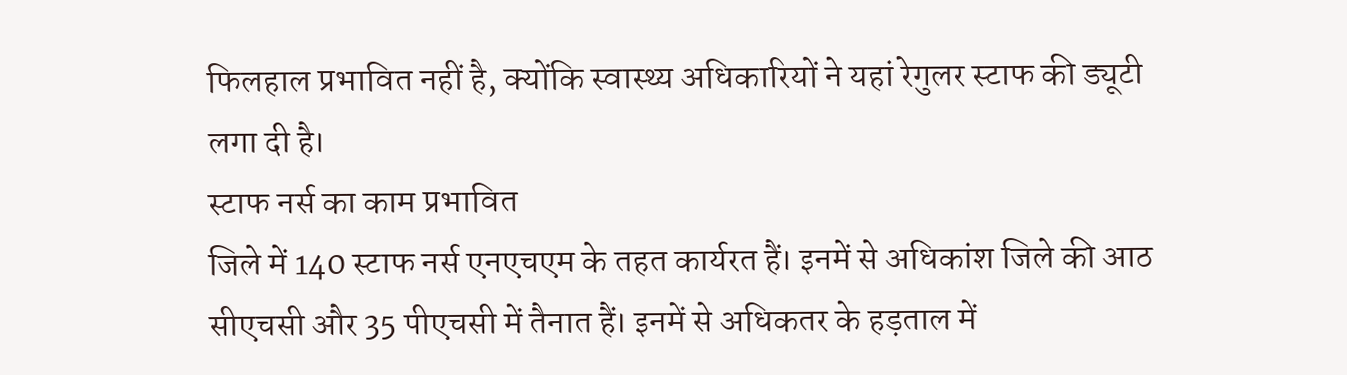फिलहाल प्रभावित नहीं है, क्योंकि स्वास्थ्य अधिकारियों ने यहां रेगुलर स्टाफ की ड्यूटी लगा दी है।
स्टाफ नर्स का काम प्रभावित
जिले में 140 स्टाफ नर्स एनएचएम के तहत कार्यरत हैं। इनमें से अधिकांश जिले की आठ सीएचसी और 35 पीएचसी में तैनात हैं। इनमें से अधिकतर के हड़ताल में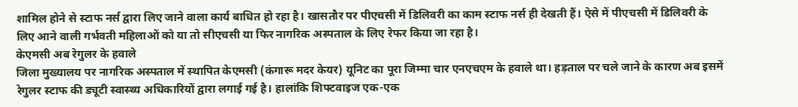शामिल होने से स्टाफ नर्स द्वारा लिए जाने वाला कार्य बाधित हो रहा है। खासतौर पर पीएचसी में डिलिवरी का काम स्टाफ नर्स ही देखती हैं। ऐसे में पीएचसी में डिलिवरी के लिए आने वाली गर्भवती महिलाओं को या तो सीएचसी या फिर नागरिक अस्पताल के लिए रेफर किया जा रहा है।
केएमसी अब रेगुलर के हवाले
जिला मुख्यालय पर नागरिक अस्पताल में स्थापित केएमसी (कंगारू मदर केयर) यूनिट का पूरा जिम्मा चार एनएचएम के हवाले था। हड़ताल पर चले जाने के कारण अब इसमें रेगुलर स्टाफ की ड्यूटी स्वास्थ्य अधिकारियों द्वारा लगाई गई है। हालांकि शिफ्टवाइज एक-एक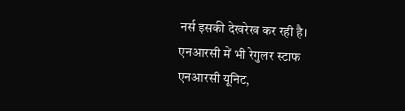नर्स इसकी देखरेख कर रही है।
एनआरसी में भी रेगुलर स्टाफ
एनआरसी यूनिट,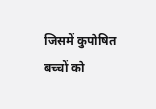जिसमें कुपोषित बच्चों को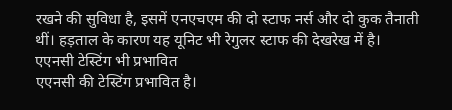रखने की सुविधा है, इसमें एनएचएम की दो स्टाफ नर्स और दो कुक तैनाती थीं। हड़ताल के कारण यह यूनिट भी रेगुलर स्टाफ की देखरेख में है।
एएनसी टेस्टिंग भी प्रभावित
एएनसी की टेस्टिंग प्रभावित है।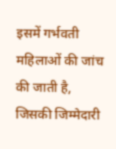इसमें गर्भवती महिलाओं की जांच की जाती है, जिसकी जिम्मेदारी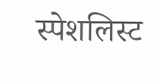स्पेशलिस्ट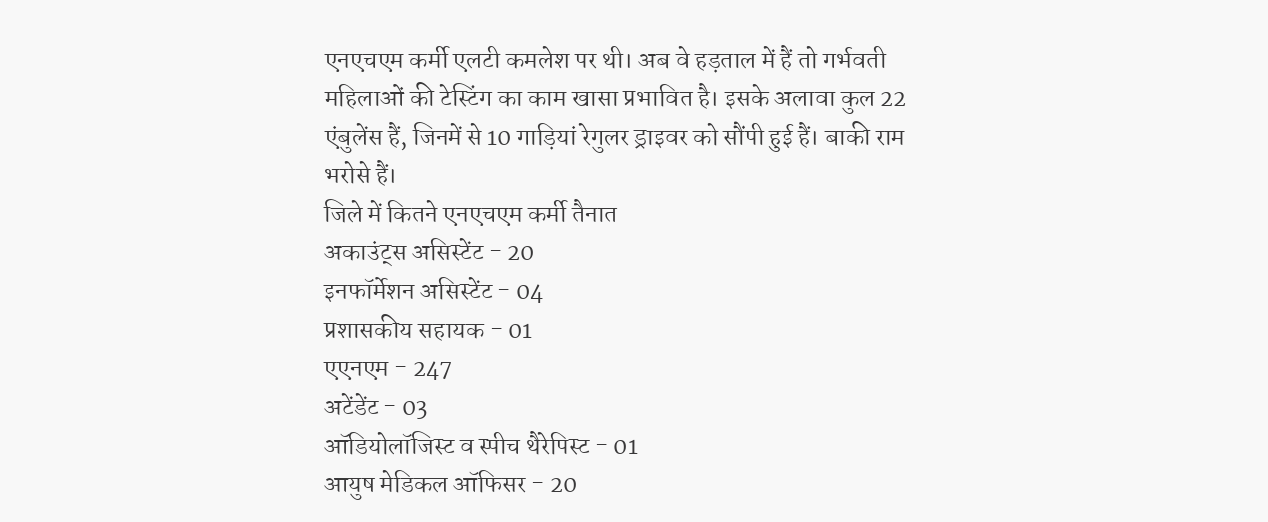एनएचएम कर्मी एलटी कमलेश पर थी। अब वे हड़ताल में हैं तो गर्भवती महिलाओं की टेस्टिंग का काम खासा प्रभावित है। इसके अलावा कुल 22 एंबुलेंस हैं, जिनमें से 10 गाड़ियां रेगुलर ड्राइवर को सौंपी हुई हैं। बाकी राम भरोसे हैं।
जिले में कितने एनएचएम कर्मी तैनात
अकाउंट्स असिस्टेंट - 20
इनफॉर्मेशन असिस्टेंट - 04
प्रशासकीय सहायक - 01
एएनएम - 247
अटेंडेंट - 03
ऑडियोलॉजिस्ट व स्पीच थैरेपिस्ट - 01
आयुष मेडिकल ऑफिसर - 20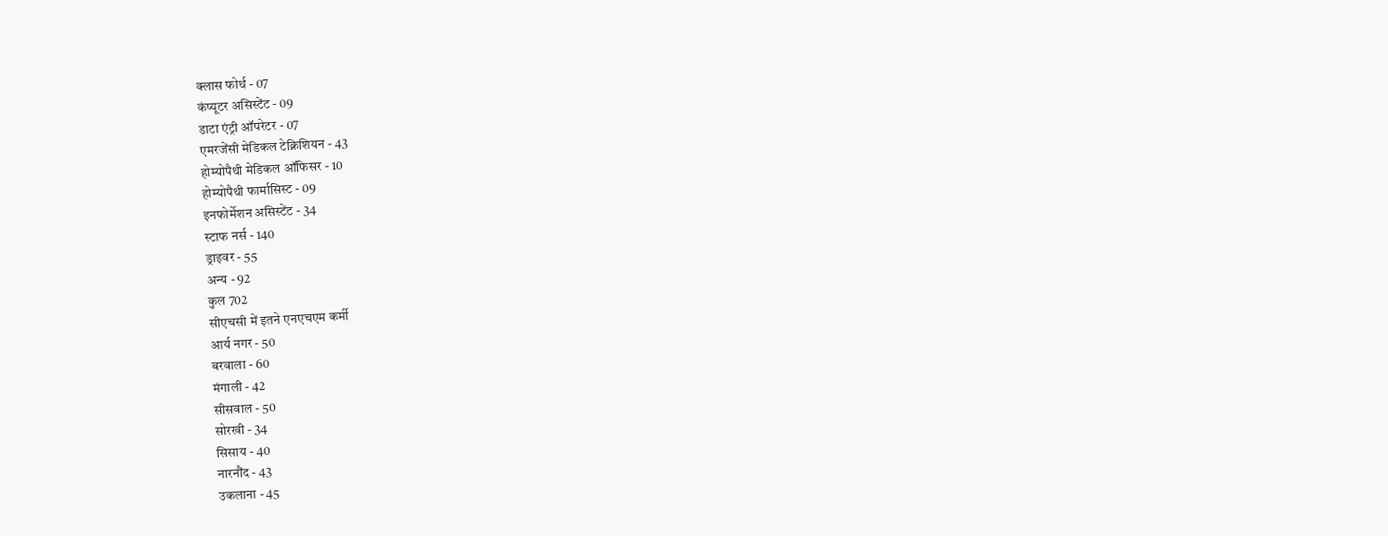क्लास फोर्थ - 07
कंप्यूटर असिस्टेंट - 09
डाटा एंट्री ऑपरेटर - 07
एमरजेंसी मेडिकल टेक्निशियन - 43
होम्योपैथी मेडिकल ऑफिसर - 10
होम्योपैथी फार्मासिस्ट - 09
इनफोर्मेशन असिस्टेंट - 34
स्टाफ नर्स - 140
ड्राइवर - 55
अन्य - 92
कुल 702
सीएचसी में इतने एनएचएम कर्मी
आर्य नगर - 50
बरवाला - 60
मंगाली - 42
सीसवाल - 50
सोरखी - 34
सिसाय - 40
नारनौंद - 43
उकलाना - 45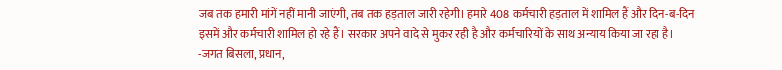जब तक हमारी मांगें नहीं मानी जाएंगी, तब तक हड़ताल जारी रहेगी। हमारे 408 कर्मचारी हड़ताल में शामिल हैं और दिन-ब-दिन इसमें और कर्मचारी शामिल हो रहे हैं। सरकार अपने वादे से मुकर रही है और कर्मचारियों के साथ अन्याय किया जा रहा है।
-जगत बिसला, प्रधान,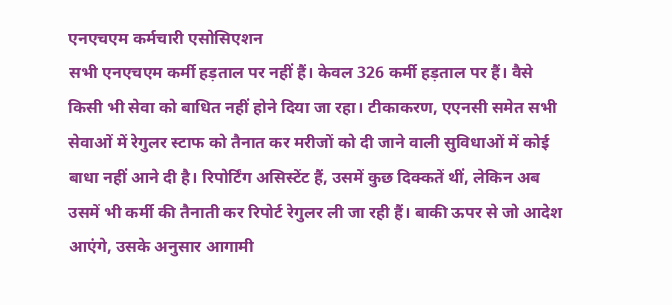एनएचएम कर्मचारी एसोसिएशन
सभी एनएचएम कर्मी हड़ताल पर नहीं हैं। केवल 326 कर्मी हड़ताल पर हैं। वैसे किसी भी सेवा को बाधित नहीं होने दिया जा रहा। टीकाकरण, एएनसी समेत सभी सेवाओं में रेगुलर स्टाफ को तैनात कर मरीजों को दी जाने वाली सुविधाओं में कोई बाधा नहीं आने दी है। रिपोर्टिंग असिस्टेंट हैं, उसमें कुछ दिक्कतें थीं, लेकिन अब उसमें भी कर्मी की तैनाती कर रिपोर्ट रेगुलर ली जा रही हैं। बाकी ऊपर से जो आदेश आएंगे, उसके अनुसार आगामी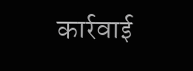कार्रवाई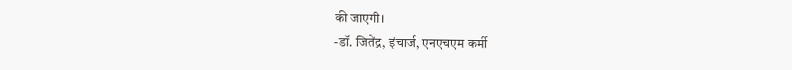की जाएगी।
-डॉ. जितेंद्र, इंचार्ज, एनएचएम कर्मी